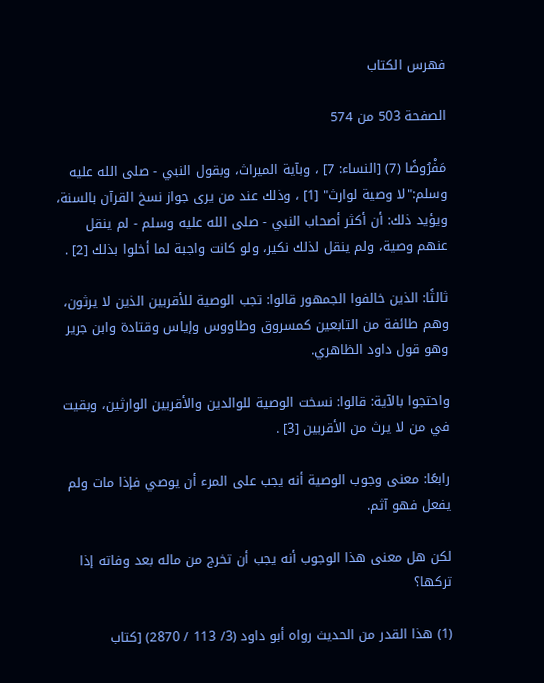فهرس الكتاب

الصفحة 503 من 574

مَفْرُوضًا (7) [النساء: 7] ، وبآية الميراث، وبقول النبي - صلى الله عليه وسلم:"لا وصية لوارث" [1] ، وذلك عند من يرى جواز نسخ القرآن بالسنة، ويؤيد ذلك: أن أكثر أصحاب النبي - صلى الله عليه وسلم - لم ينقل عنهم وصية، ولم ينقل لذلك نكير، ولو كانت واجبة لما أخلوا بذلك [2] .

ثالثًا: الذين خالفوا الجمهور قالوا: تجب الوصية للأقربين الذين لا يرثون، وهم طائفة من التابعين كمسروق وطاووس وإياس وقتادة وابن جرير وهو قول داود الظاهري.

واحتجوا بالآية: قالوا: نسخت الوصية للوالدين والأقربين الوارثين، وبقيت في من لا يرث من الأقربين [3] .

رابعًا: معنى وجوب الوصية أنه يجب على المرء أن يوصي فإذا مات ولم يفعل فهو آثم.

لكن هل معنى هذا الوجوب أنه يجب أن تخرج من ماله بعد وفاته إذا تركها؟

(1) هذا القدر من الحديث رواه أبو داود (3/ 113 / 2870) [كتاب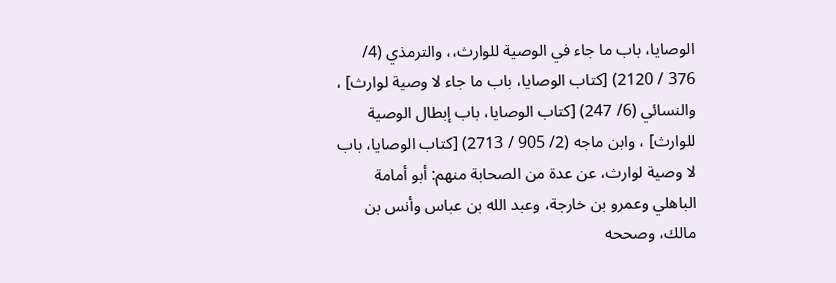الوصايا، باب ما جاء في الوصية للوارث،، والترمذي (4/ 376 / 2120) [كتاب الوصايا، باب ما جاء لا وصية لوارث] ، والنسائي (6/ 247) [كتاب الوصايا، باب إبطال الوصية للوارث] ، وابن ماجه (2/ 905 / 2713) [كتاب الوصايا، باب لا وصية لوارث، عن عدة من الصحابة منهم: أبو أمامة الباهلي وعمرو بن خارجة، وعبد الله بن عباس وأنس بن مالك، وصححه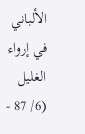الألباني في إرواء الغليل (6/ 87 -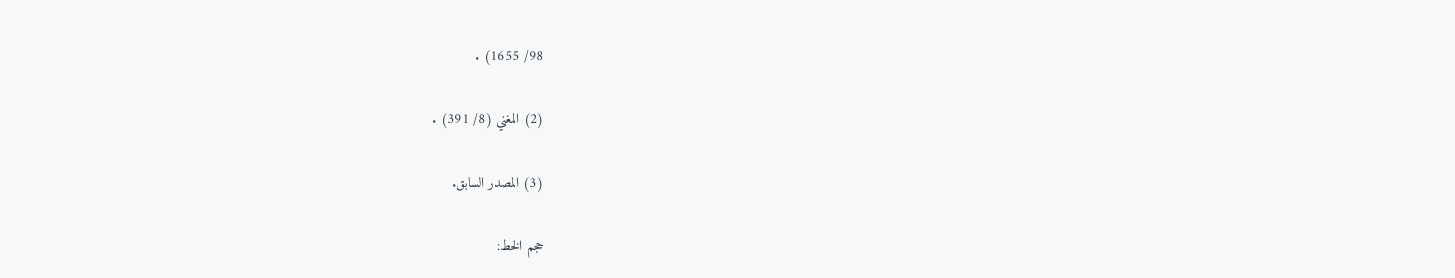98/ 1655) .

(2) المغني (8/ 391) .

(3) المصدر السابق.

حجم الخط: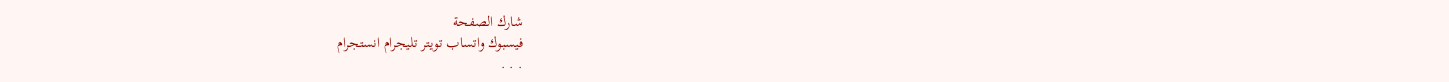شارك الصفحة
فيسبوك واتساب تويتر تليجرام انستجرام
. . .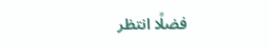فضلًا انتظر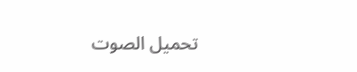تحميل الصوت